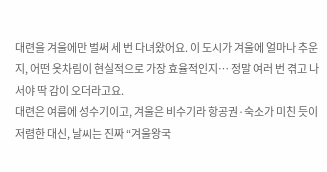대련을 겨울에만 벌써 세 번 다녀왔어요. 이 도시가 겨울에 얼마나 추운지, 어떤 옷차림이 현실적으로 가장 효율적인지… 정말 여러 번 겪고 나서야 딱 감이 오더라고요.
대련은 여름에 성수기이고, 겨울은 비수기라 항공권·숙소가 미친 듯이 저렴한 대신, 날씨는 진짜 “겨울왕국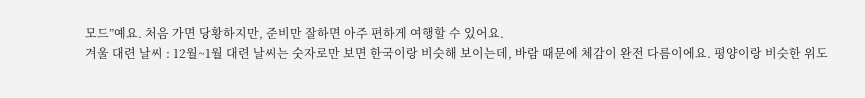모드”예요. 처음 가면 당황하지만, 준비만 잘하면 아주 편하게 여행할 수 있어요.
겨울 대련 날씨 : 12월~1월 대련 날씨는 숫자로만 보면 한국이랑 비슷해 보이는데, 바람 때문에 체감이 완전 다름이에요. 평양이랑 비슷한 위도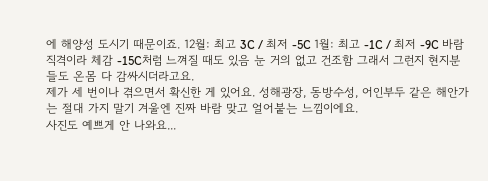에 해양성 도시기 때문이죠. 12월: 최고 3C / 최저 -5C 1월: 최고 -1C / 최저 -9C 바람 직격이라 체감 -15C처럼 느껴질 때도 있음 눈 거의 없고 건조함 그래서 그런지 현지분들도 온몸 다 감싸시더라고요.
제가 세 번이나 겪으면서 확신한 게 있어요. 성해광장, 동방수성, 어인부두 같은 해안가는 절대 가지 말기 겨울엔 진짜 바람 맞고 얼어붙는 느낌이에요.
사진도 예쁘게 안 나와요...